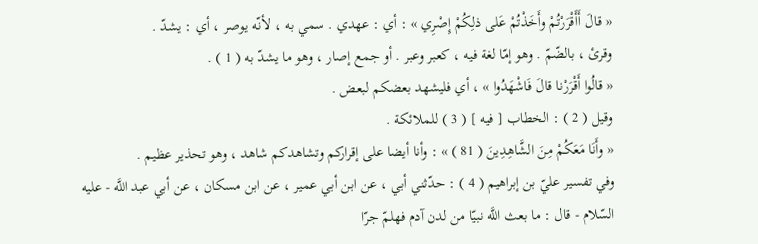« قالَ أَأَقْرَرْتُمْ وأَخَذْتُمْ عَلى ذلِكُمْ إِصْرِي » : أي : عهدي . سمي به ، لأنّه يوصر ، أي : يشدّ .
وقرئ ، بالضّمّ . وهو إمّا لغة فيه ، كعبر وعبر . أو جمع إصار ، وهو ما يشدّ به ( 1 ) .
« قالُوا أَقْرَرْنا قالَ فَاشْهَدُوا » ، أي فليشهد بعضكم لبعض .
وقيل ( 2 ) : الخطاب [ فيه ] ( 3 ) للملائكة .
« وأَنَا مَعَكُمْ مِنَ الشَّاهِدِينَ ( 81 ) » : وأنا أيضا على إقراركم وتشاهدكم شاهد ، وهو تحذير عظيم .
وفي تفسير عليّ بن إبراهيم ( 4 ) : حدّثني أبي ، عن ابن أبي عمير ، عن ابن مسكان ، عن أبي عبد اللَّه - عليه السّلام - قال : ما بعث اللَّه نبيّا من لدن آدم فهلمّ جرّا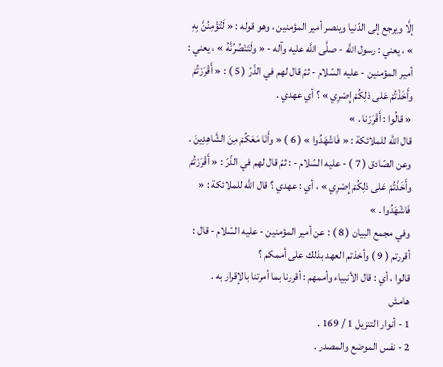إلَّا ويرجع إلى الدّنيا وينصر أمير المؤمنين ، وهو قوله : « لَتُؤْمِنُنَّ بِهِ » ، يعني : رسول اللَّه - صلَّى اللَّه عليه وآله - « ولَتَنْصُرُنَّهُ » ، يعني : أمير المؤمنين - عليه السّلام - ثمّ قال لهم في الذّرّ ( 5 ) : « أَقْرَرْتُمْ وأَخَذْتُمْ عَلى ذلِكُمْ إِصْرِي » ؟ أي عهدي .
« قالُوا : أَقْرَرْنا . »
قال اللَّه للملائكة : « فَاشْهَدُوا » ( 6 ) « وأَنَا مَعَكُمْ مِنَ الشَّاهِدِينَ .
وعن الصّادق ( 7 ) - عليه السّلام - : ثمّ قال لهم في الذّرّ : « أَقْرَرْتُمْ وأَخَذْتُمْ عَلى ذلِكُمْ إِصْرِي » ، أي : عهدي ؟ قال اللَّه للملائكة : « فَاشْهَدُوا . »
وفي مجمع البيان ( 8 ) : عن أمير المؤمنين - عليه السّلام - قال : أقررتم ( 9 ) وأخذتم العهد بذلك على أممكم ؟
قالوا ، أي : قال الأنبياء وأممهم : أقررنا بما أمرتنا بالإقرار به .
هامش
1 - أنوار التنزيل 1 / 169 .
2 - نفس الموضع والمصدر .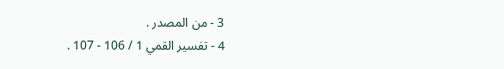3 - من المصدر .
4 - تفسير القمي 1 / 106 - 107 .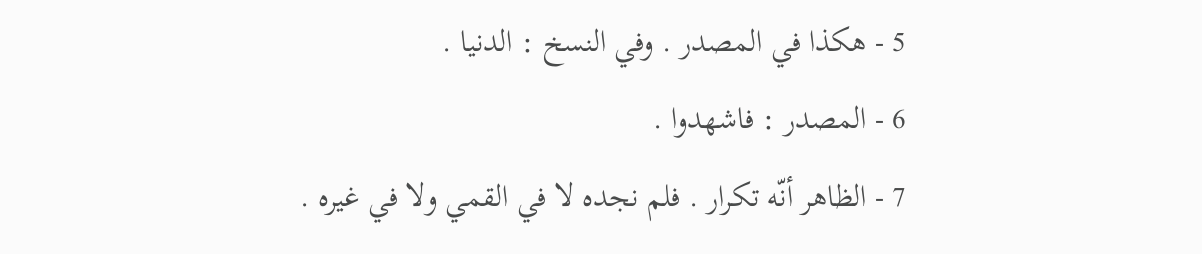5 - هكذا في المصدر . وفي النسخ : الدنيا .
6 - المصدر : فاشهدوا .
7 - الظاهر أنّه تكرار . فلم نجده لا في القمي ولا في غيره .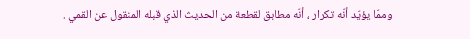وممّا يؤيّد أنّه تكرار ، أنّه مطابق لقطعة من الحديث الذي قبله المنقول عن القمي .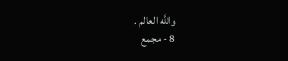واللَّه العالم .
8 - مجمع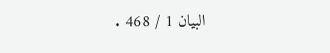البيان 1 / 468 .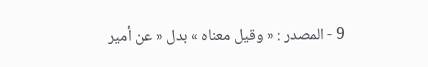9 - المصدر : « وقيل معناه » بدل « عن أمير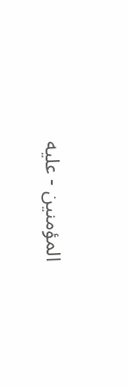المؤمنين - عليه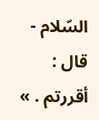السّلام - قال : أقررتم . »